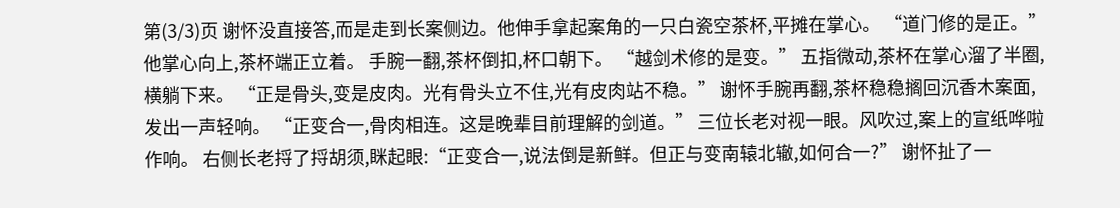第(3/3)页 谢怀没直接答,而是走到长案侧边。他伸手拿起案角的一只白瓷空茶杯,平摊在掌心。 “道门修的是正。”他掌心向上,茶杯端正立着。 手腕一翻,茶杯倒扣,杯口朝下。 “越剑术修的是变。” 五指微动,茶杯在掌心溜了半圈,横躺下来。 “正是骨头,变是皮肉。光有骨头立不住,光有皮肉站不稳。” 谢怀手腕再翻,茶杯稳稳搁回沉香木案面,发出一声轻响。 “正变合一,骨肉相连。这是晚辈目前理解的剑道。” 三位长老对视一眼。风吹过,案上的宣纸哗啦作响。 右侧长老捋了捋胡须,眯起眼:“正变合一,说法倒是新鲜。但正与变南辕北辙,如何合一?” 谢怀扯了一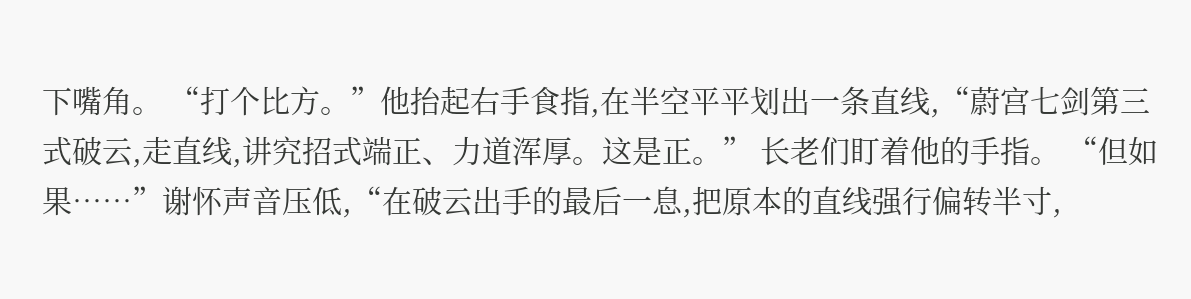下嘴角。 “打个比方。”他抬起右手食指,在半空平平划出一条直线,“蔚宫七剑第三式破云,走直线,讲究招式端正、力道浑厚。这是正。” 长老们盯着他的手指。 “但如果……”谢怀声音压低,“在破云出手的最后一息,把原本的直线强行偏转半寸,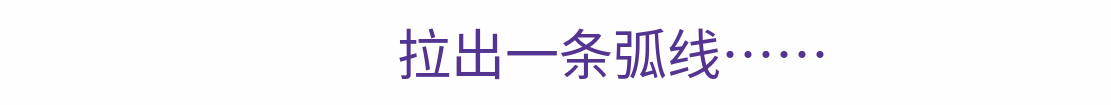拉出一条弧线……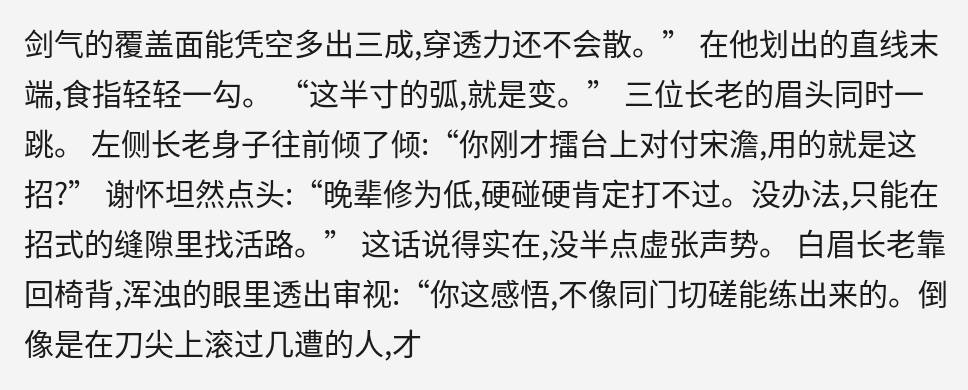剑气的覆盖面能凭空多出三成,穿透力还不会散。” 在他划出的直线末端,食指轻轻一勾。 “这半寸的弧,就是变。” 三位长老的眉头同时一跳。 左侧长老身子往前倾了倾:“你刚才擂台上对付宋澹,用的就是这招?” 谢怀坦然点头:“晚辈修为低,硬碰硬肯定打不过。没办法,只能在招式的缝隙里找活路。” 这话说得实在,没半点虚张声势。 白眉长老靠回椅背,浑浊的眼里透出审视:“你这感悟,不像同门切磋能练出来的。倒像是在刀尖上滚过几遭的人,才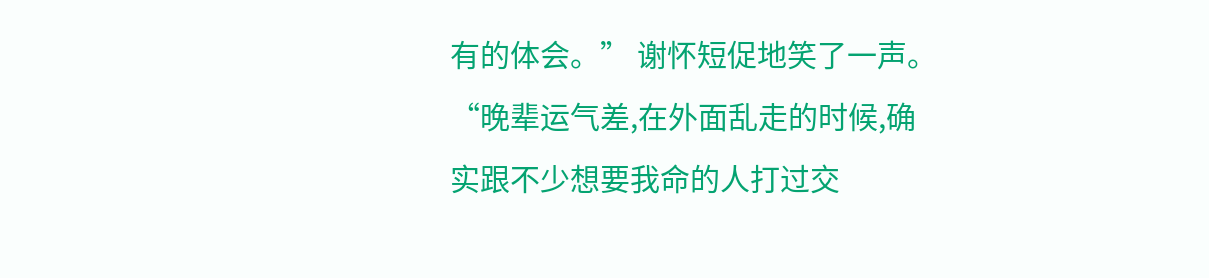有的体会。” 谢怀短促地笑了一声。 “晚辈运气差,在外面乱走的时候,确实跟不少想要我命的人打过交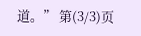道。” 第(3/3)页